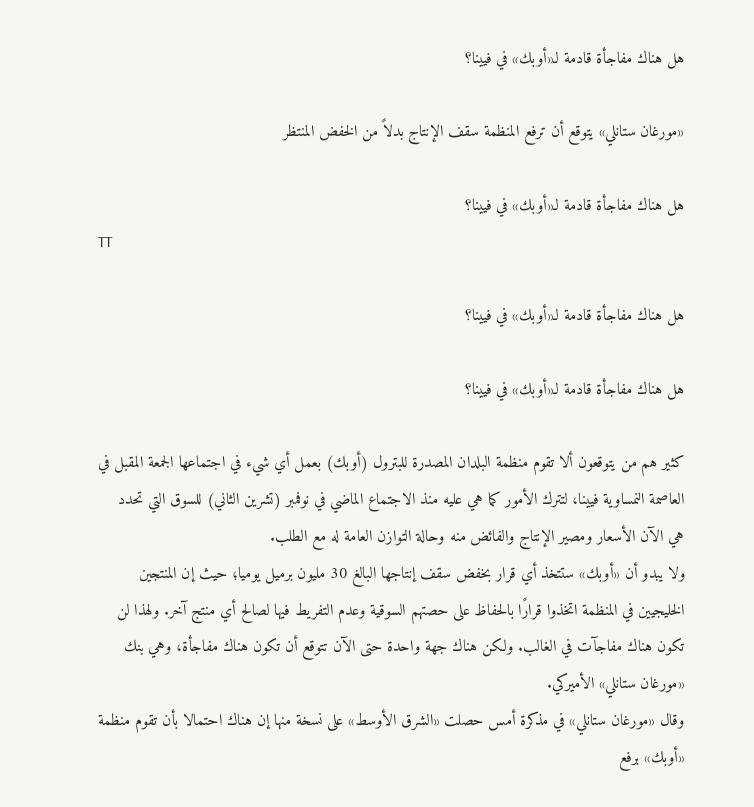هل هناك مفاجأة قادمة لـ«أوبك» في فيينا؟

«مورغان ستانلي» يتوقع أن ترفع المنظمة سقف الإنتاج بدلاً من الخفض المنتظر

هل هناك مفاجأة قادمة لـ«أوبك» في فيينا؟
TT

هل هناك مفاجأة قادمة لـ«أوبك» في فيينا؟

هل هناك مفاجأة قادمة لـ«أوبك» في فيينا؟

كثير هم من يتوقعون ألا تقوم منظمة البلدان المصدرة للبترول (أوبك) بعمل أي شيء في اجتماعها الجمعة المقبل في العاصمة النمساوية فيينا، لتترك الأمور كما هي عليه منذ الاجتماع الماضي في نوفمبر (تشرين الثاني) للسوق التي تحدد هي الآن الأسعار ومصير الإنتاج والفائض منه وحالة التوازن العامة له مع الطلب.
ولا يبدو أن «أوبك» ستتخذ أي قرار بخفض سقف إنتاجها البالغ 30 مليون برميل يوميا؛ حيث إن المنتجين الخليجيين في المنظمة اتخذوا قرارًا بالحفاظ على حصتهم السوقية وعدم التفريط فيها لصالح أي منتج آخر. ولهذا لن تكون هناك مفاجآت في الغالب. ولكن هناك جهة واحدة حتى الآن تتوقع أن تكون هناك مفاجأة، وهي بنك «مورغان ستانلي» الأميركي.
وقال «مورغان ستانلي» في مذكرة أمس حصلت «الشرق الأوسط» على نسخة منها إن هناك احتمالا بأن تقوم منظمة «أوبك» برفع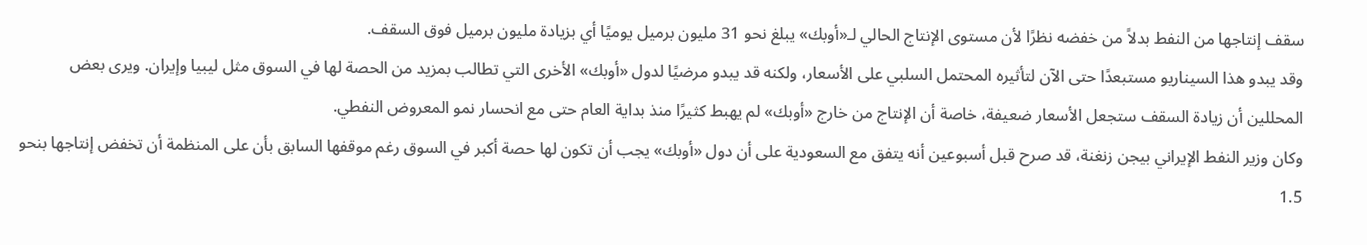سقف إنتاجها من النفط بدلاً من خفضه نظرًا لأن مستوى الإنتاج الحالي لـ«أوبك» يبلغ نحو 31 مليون برميل يوميًا أي بزيادة مليون برميل فوق السقف.
وقد يبدو هذا السيناريو مستبعدًا حتى الآن لتأثيره المحتمل السلبي على الأسعار، ولكنه قد يبدو مرضيًا لدول «أوبك» الأخرى التي تطالب بمزيد من الحصة لها في السوق مثل ليبيا وإيران. ويرى بعض المحللين أن زيادة السقف ستجعل الأسعار ضعيفة، خاصة أن الإنتاج من خارج «أوبك» لم يهبط كثيرًا منذ بداية العام حتى مع انحسار نمو المعروض النفطي.
وكان وزير النفط الإيراني بيجن زنغنة، قد صرح قبل أسبوعين أنه يتفق مع السعودية على أن دول «أوبك» يجب أن تكون لها حصة أكبر في السوق رغم موقفها السابق بأن على المنظمة أن تخفض إنتاجها بنحو 1.5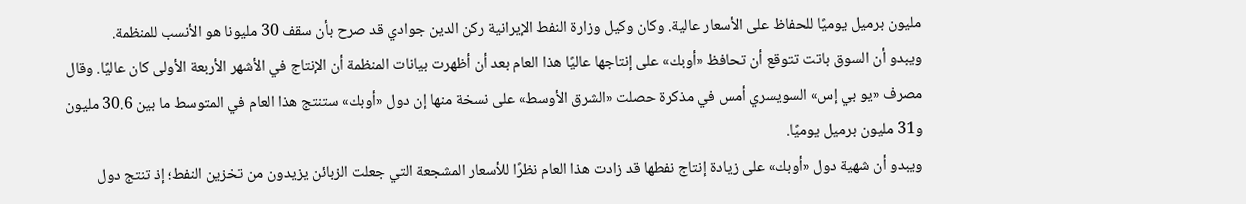مليون برميل يوميًا للحفاظ على الأسعار عالية. وكان وكيل وزارة النفط الإيرانية ركن الدين جوادي قد صرح بأن سقف 30 مليونا هو الأنسب للمنظمة.
ويبدو أن السوق باتت تتوقع أن تحافظ «أوبك» على إنتاجها عاليًا هذا العام بعد أن أظهرت بيانات المنظمة أن الإنتاج في الأشهر الأربعة الأولى كان عاليًا. وقال مصرف «يو بي إس» السويسري أمس في مذكرة حصلت «الشرق الأوسط» على نسخة منها إن دول «أوبك» ستنتج هذا العام في المتوسط ما بين 30.6 مليون و31 مليون برميل يوميًا.
ويبدو أن شهية دول «أوبك» على زيادة إنتاج نفطها قد زادت هذا العام نظرًا للأسعار المشجعة التي جعلت الزبائن يزيدون من تخزين النفط؛ إذ تنتج دول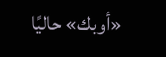«أوبك» حاليًا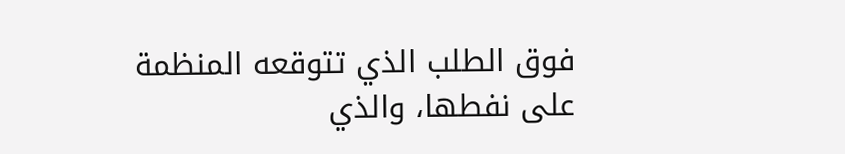فوق الطلب الذي تتوقعه المنظمة على نفطها، والذي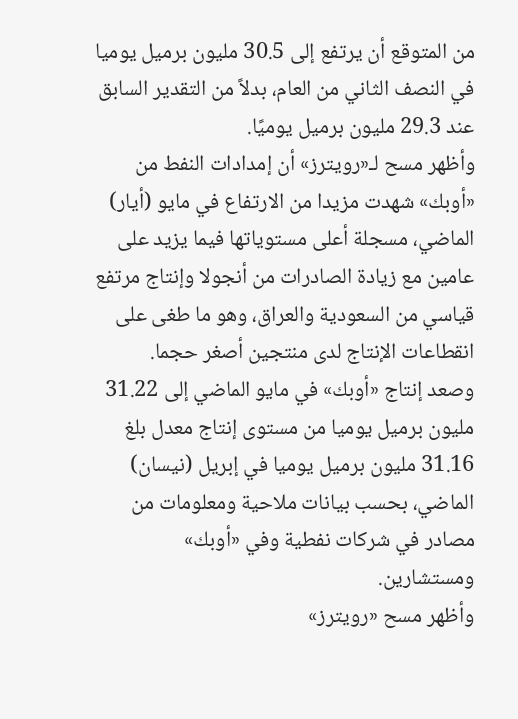من المتوقع أن يرتفع إلى 30.5 مليون برميل يوميا في النصف الثاني من العام، بدلاً من التقدير السابق عند 29.3 مليون برميل يوميًا.
وأظهر مسح لـ«رويترز» أن إمدادات النفط من «أوبك» شهدت مزيدا من الارتفاع في مايو (أيار) الماضي، مسجلة أعلى مستوياتها فيما يزيد على عامين مع زيادة الصادرات من أنجولا وإنتاج مرتفع قياسي من السعودية والعراق، وهو ما طغى على انقطاعات الإنتاج لدى منتجين أصغر حجما.
وصعد إنتاج «أوبك» في مايو الماضي إلى 31.22 مليون برميل يوميا من مستوى إنتاج معدل بلغ 31.16 مليون برميل يوميا في إبريل (نيسان) الماضي، بحسب بيانات ملاحية ومعلومات من مصادر في شركات نفطية وفي «أوبك» ومستشارين.
وأظهر مسح «رويترز»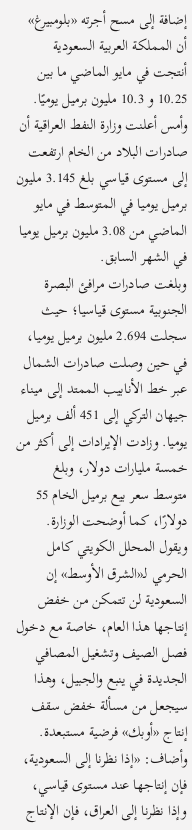إضافة إلى مسح أجرته «بلومبيرغ» أن المملكة العربية السعودية أنتجت في مايو الماضي ما بين 10.25 و 10.3 مليون برميل يوميًا.
وأمس أعلنت وزارة النفط العراقية أن صادرات البلاد من الخام ارتفعت إلى مستوى قياسي بلغ 3.145 مليون برميل يوميا في المتوسط في مايو الماضي من 3.08 مليون برميل يوميا في الشهر السابق.
وبلغت صادرات مرافئ البصرة الجنوبية مستوى قياسيا؛ حيث سجلت 2.694 مليون برميل يوميا، في حين وصلت صادرات الشمال عبر خط الأنابيب الممتد إلى ميناء جيهان التركي إلى 451 ألف برميل يوميا. وزادت الإيرادات إلى أكثر من خمسة مليارات دولار، وبلغ متوسط سعر بيع برميل الخام 55 دولارًا، كما أوضحت الوزارة.
ويقول المحلل الكويتي كامل الحرمي لـ«الشرق الأوسط» إن السعودية لن تتمكن من خفض إنتاجها هذا العام، خاصة مع دخول فصل الصيف وتشغيل المصافي الجديدة في ينبع والجبيل، وهذا سيجعل من مسألة خفض سقف إنتاج «أوبك» فرضية مستبعدة.
وأضاف: «إذا نظرنا إلى السعودية، فإن إنتاجها عند مستوى قياسي، وإذا نظرنا إلى العراق، فإن الإنتاج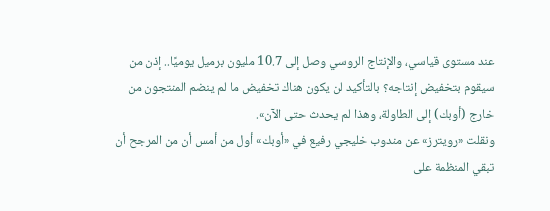عند مستوى قياسي، والإنتاج الروسي وصل إلى 10.7 مليون برميل يوميًا.. إذن من سيقوم بتخفيض إنتاجه؟ بالتأكيد لن يكون هناك تخفيض ما لم ينضم المنتجون من خارج (أوبك) إلى الطاولة، وهذا لم يحدث حتى الآن».
ونقلت «رويترز» عن مندوب خليجي رفيع في «أوبك» أول من أمس أن من المرجح أن تبقي المنظمة على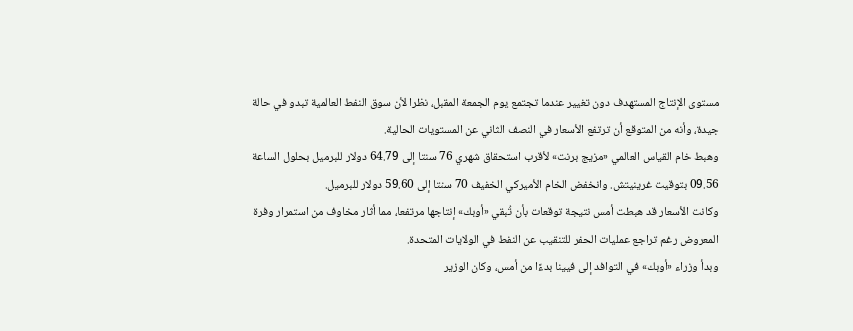مستوى الإنتاج المستهدف دون تغيير عندما تجتمع يوم الجمعة المقبل، نظرا لأن سوق النفط العالمية تبدو في حالة جيدة، وأنه من المتوقع أن ترتفع الأسعار في النصف الثاني عن المستويات الحالية.
وهبط خام القياس العالمي «مزيج برنت» لأقرب استحقاق شهري 76 سنتا إلى 64.79 دولار للبرميل بحلول الساعة 09.56 بتوقيت غرينيتش. وانخفض الخام الأميركي الخفيف 70 سنتا إلى 59.60 دولار للبرميل.
وكانت الأسعار قد هبطت أمس نتيجة توقعات بأن تُبقي «أوبك» إنتاجها مرتفعا، مما أثار مخاوف من استمرار وفرة المعروض رغم تراجع عمليات الحفر للتنقيب عن النفط في الولايات المتحدة.
وبدأ وزراء «أوبك» في التوافد إلى فيينا بدءًا من أمس، وكان الوزير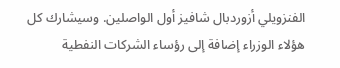الفنزويلي أزوردبال شافيز أول الواصلين. وسيشارك كل هؤلاء الوزراء إضافة إلى رؤساء الشركات النفطية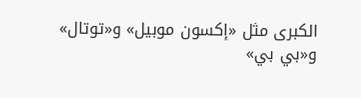الكبرى مثل «إكسون موبيل» و«توتال» و«بي بي»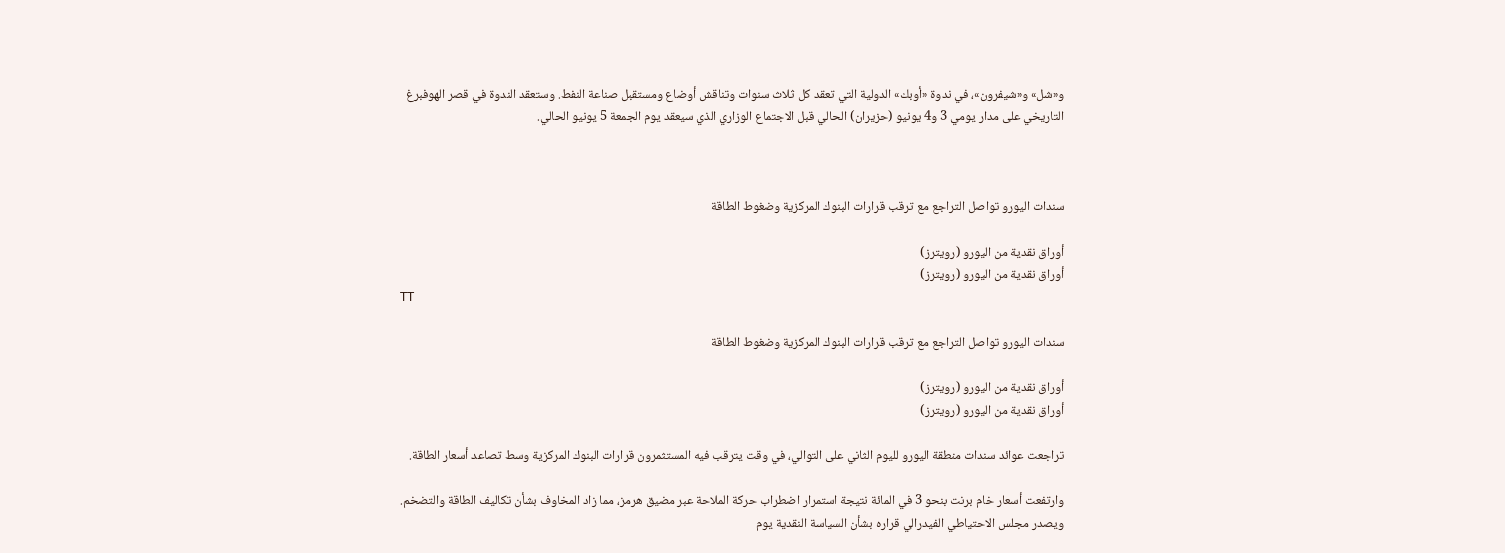و«شل» و«شيفرون»، في ندوة «أوبك» الدولية التي تعقد كل ثلاث سنوات وتناقش أوضاع ومستقبل صناعة النفط. وستعقد الندوة في قصر الهوفبرغ التاريخي على مدار يومي 3 و4 يونيو (حزيران) الحالي قبل الاجتماع الوزاري الذي سيعقد يوم الجمعة 5 يونيو الحالي.



سندات اليورو تواصل التراجع مع ترقب قرارات البنوك المركزية وضغوط الطاقة

أوراق نقدية من اليورو (رويترز)
أوراق نقدية من اليورو (رويترز)
TT

سندات اليورو تواصل التراجع مع ترقب قرارات البنوك المركزية وضغوط الطاقة

أوراق نقدية من اليورو (رويترز)
أوراق نقدية من اليورو (رويترز)

تراجعت عوائد سندات منطقة اليورو لليوم الثاني على التوالي، في وقت يترقب فيه المستثمرون قرارات البنوك المركزية وسط تصاعد أسعار الطاقة.

وارتفعت أسعار خام برنت بنحو 3 في المائة نتيجة استمرار اضطراب حركة الملاحة عبر مضيق هرمز، مما زاد المخاوف بشأن تكاليف الطاقة والتضخم. ويصدر مجلس الاحتياطي الفيدرالي قراره بشأن السياسة النقدية يوم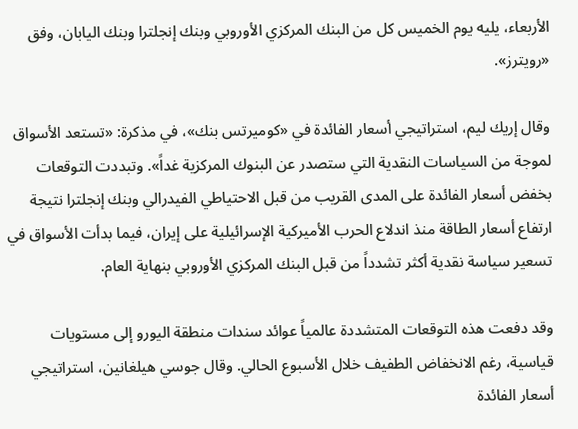الأربعاء، يليه يوم الخميس كل من البنك المركزي الأوروبي وبنك إنجلترا وبنك اليابان، وفق «رويترز».

وقال إريك ليم، استراتيجي أسعار الفائدة في «كوميرتس بنك»، في مذكرة: «تستعد الأسواق لموجة من السياسات النقدية التي ستصدر عن البنوك المركزية غداً». وتبددت التوقعات بخفض أسعار الفائدة على المدى القريب من قبل الاحتياطي الفيدرالي وبنك إنجلترا نتيجة ارتفاع أسعار الطاقة منذ اندلاع الحرب الأميركية الإسرائيلية على إيران، فيما بدأت الأسواق في تسعير سياسة نقدية أكثر تشدداً من قبل البنك المركزي الأوروبي بنهاية العام.

وقد دفعت هذه التوقعات المتشددة عالمياً عوائد سندات منطقة اليورو إلى مستويات قياسية، رغم الانخفاض الطفيف خلال الأسبوع الحالي. وقال جوسي هيلغانين، استراتيجي أسعار الفائدة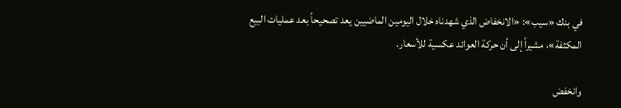في بنك «سيب»: «الانخفاض الذي شهدناه خلال اليومين الماضيين يعد تصحيحاً بعد عمليات البيع المكثفة»، مشيراً إلى أن حركة العوائد عكسية للأسعار.

وانخفض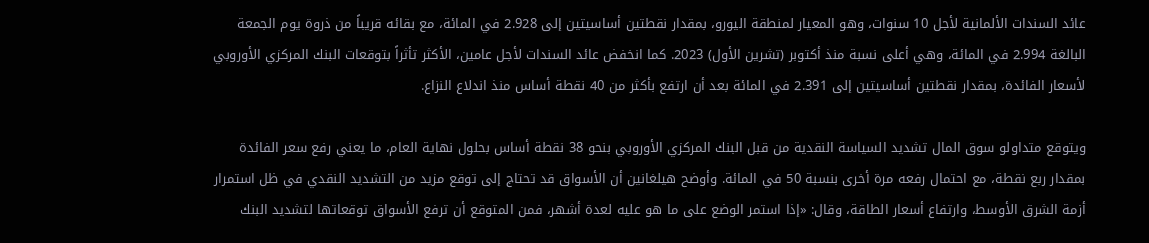عائد السندات الألمانية لأجل 10 سنوات، وهو المعيار لمنطقة اليورو، بمقدار نقطتين أساسيتين إلى 2.928 في المائة، مع بقائه قريباً من ذروة يوم الجمعة البالغة 2.994 في المائة، وهي أعلى نسبة منذ أكتوبر (تشرين الأول) 2023. كما انخفض عائد السندات لأجل عامين، الأكثر تأثراً بتوقعات البنك المركزي الأوروبي لأسعار الفائدة، بمقدار نقطتين أساسيتين إلى 2.391 في المائة بعد أن ارتفع بأكثر من 40 نقطة أساس منذ اندلاع النزاع.

ويتوقع متداولو سوق المال تشديد السياسة النقدية من قبل البنك المركزي الأوروبي بنحو 38 نقطة أساس بحلول نهاية العام، ما يعني رفع سعر الفائدة بمقدار ربع نقطة، مع احتمال رفعه مرة أخرى بنسبة 50 في المائة. وأوضح هيلغانين أن الأسواق قد تحتاج إلى توقع مزيد من التشديد النقدي في ظل استمرار أزمة الشرق الأوسط، وارتفاع أسعار الطاقة، وقال: «إذا استمر الوضع على ما هو عليه لعدة أشهر، فمن المتوقع أن ترفع الأسواق توقعاتها لتشديد البنك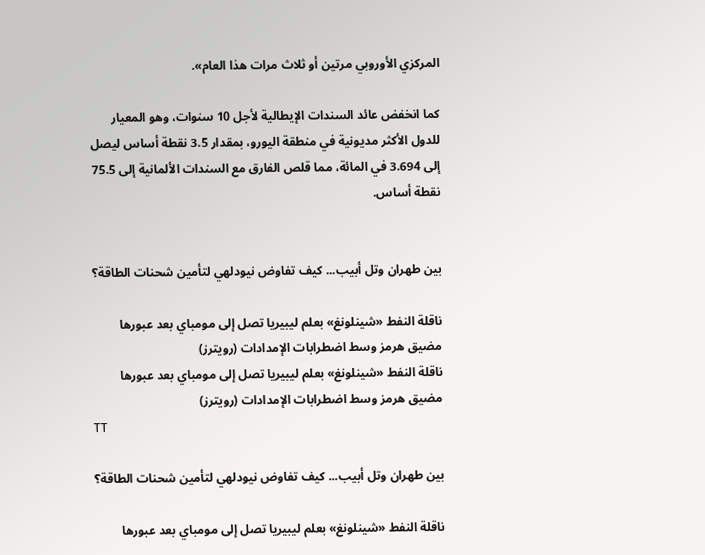المركزي الأوروبي مرتين أو ثلاث مرات هذا العام».

كما انخفض عائد السندات الإيطالية لأجل 10 سنوات، وهو المعيار للدول الأكثر مديونية في منطقة اليورو، بمقدار 3.5 نقطة أساس ليصل إلى 3.694 في المائة، مما قلص الفارق مع السندات الألمانية إلى 75.5 نقطة أساس.


بين طهران وتل أبيب... كيف تفاوض نيودلهي لتأمين شحنات الطاقة؟

ناقلة النفط «شينلونغ» بعلم ليبيريا تصل إلى مومباي بعد عبورها مضيق هرمز وسط اضطرابات الإمدادات (رويترز)
ناقلة النفط «شينلونغ» بعلم ليبيريا تصل إلى مومباي بعد عبورها مضيق هرمز وسط اضطرابات الإمدادات (رويترز)
TT

بين طهران وتل أبيب... كيف تفاوض نيودلهي لتأمين شحنات الطاقة؟

ناقلة النفط «شينلونغ» بعلم ليبيريا تصل إلى مومباي بعد عبورها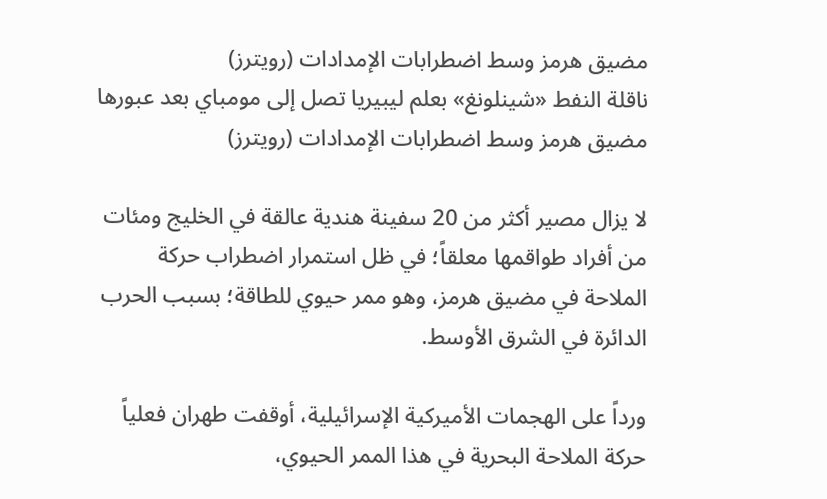مضيق هرمز وسط اضطرابات الإمدادات (رويترز)
ناقلة النفط «شينلونغ» بعلم ليبيريا تصل إلى مومباي بعد عبورها مضيق هرمز وسط اضطرابات الإمدادات (رويترز)

لا يزال مصير أكثر من 20 سفينة هندية عالقة في الخليج ومئات من أفراد طواقمها معلقاً؛ في ظل استمرار اضطراب حركة الملاحة في مضيق هرمز، وهو ممر حيوي للطاقة؛ بسبب الحرب الدائرة في الشرق الأوسط.

ورداً على الهجمات الأميركية الإسرائيلية، أوقفت طهران فعلياً حركة الملاحة البحرية في هذا الممر الحيوي،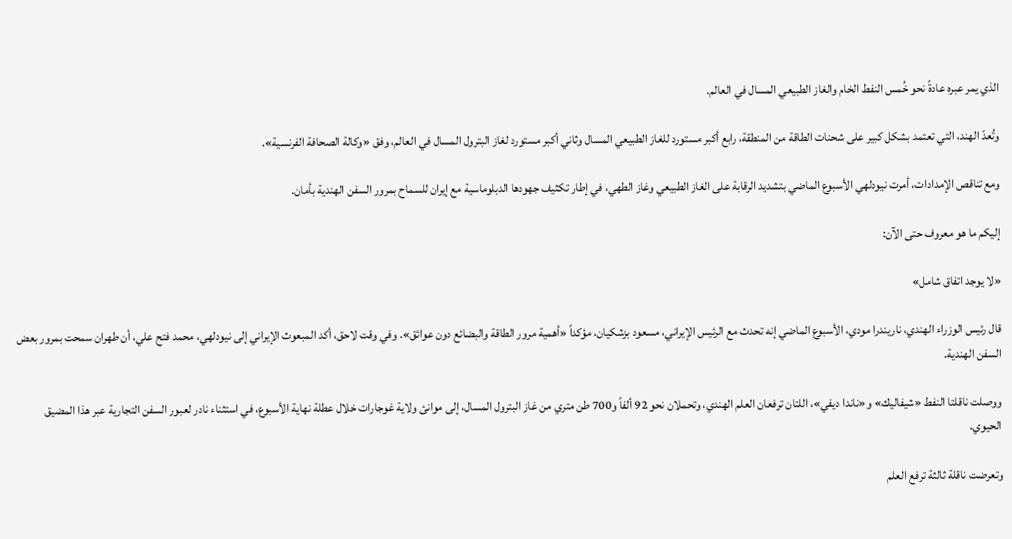الذي يمر عبره عادةً نحو خُمس النفط الخام والغاز الطبيعي المسال في العالم.

وتُعدّ الهند، التي تعتمد بشكل كبير على شحنات الطاقة من المنطقة، رابع أكبر مستورد للغاز الطبيعي المسال وثاني أكبر مستورد لغاز البترول المسال في العالم، وفق «وكالة الصحافة الفرنسية».

ومع تناقص الإمدادات، أمرت نيودلهي الأسبوع الماضي بتشديد الرقابة على الغاز الطبيعي وغاز الطهي، في إطار تكثيف جهودها الدبلوماسية مع إيران للسماح بمرور السفن الهندية بأمان.

إليكم ما هو معروف حتى الآن:

«لا يوجد اتفاق شامل»

قال رئيس الوزراء الهندي، ناريندرا مودي، الأسبوع الماضي إنه تحدث مع الرئيس الإيراني، مسعود بزشكيان، مؤكداً «أهمية مرور الطاقة والبضائع دون عوائق». وفي وقت لاحق، أكد المبعوث الإيراني إلى نيودلهي، محمد فتح علي، أن طهران سمحت بمرور بعض السفن الهندية.

ووصلت ناقلتا النفط «شيفاليك» و«ناندا ديفي»، اللتان ترفعان العلم الهندي، وتحملان نحو 92 ألفاً و700 طن متري من غاز البترول المسال، إلى موانئ ولاية غوجارات خلال عطلة نهاية الأسبوع، في استثناء نادر لعبور السفن التجارية عبر هذا المضيق الحيوي.

وتعرضت ناقلة ثالثة ترفع العلم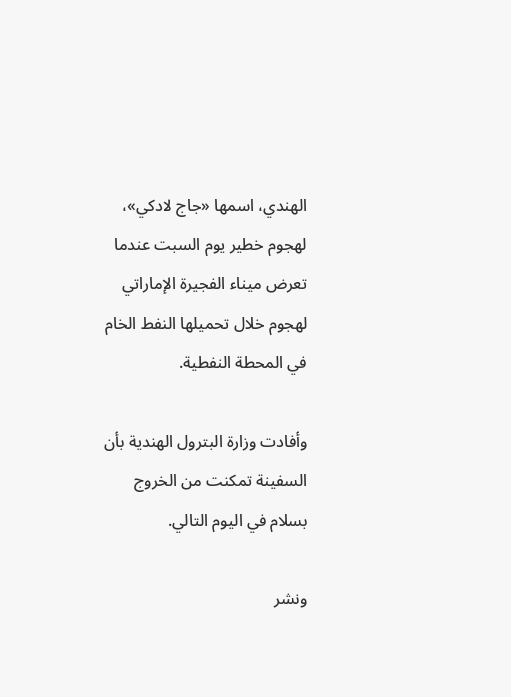الهندي، اسمها «جاج لادكي»، لهجوم خطير يوم السبت عندما تعرض ميناء الفجيرة الإماراتي لهجوم خلال تحميلها النفط الخام في المحطة النفطية.

وأفادت وزارة البترول الهندية بأن السفينة تمكنت من الخروج بسلام في اليوم التالي.

ونشر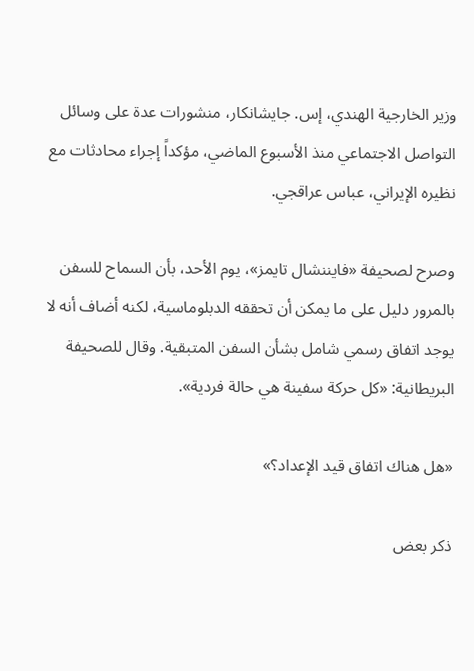وزير الخارجية الهندي، إس. جايشانكار، منشورات عدة على وسائل التواصل الاجتماعي منذ الأسبوع الماضي، مؤكداً إجراء محادثات مع نظيره الإيراني، عباس عراقجي.

وصرح لصحيفة «فايننشال تايمز»، يوم الأحد، بأن السماح للسفن بالمرور دليل على ما يمكن أن تحققه الدبلوماسية، لكنه أضاف أنه لا يوجد اتفاق رسمي شامل بشأن السفن المتبقية. وقال للصحيفة البريطانية: «كل حركة سفينة هي حالة فردية».

«هل هناك اتفاق قيد الإعداد؟»

ذكر بعض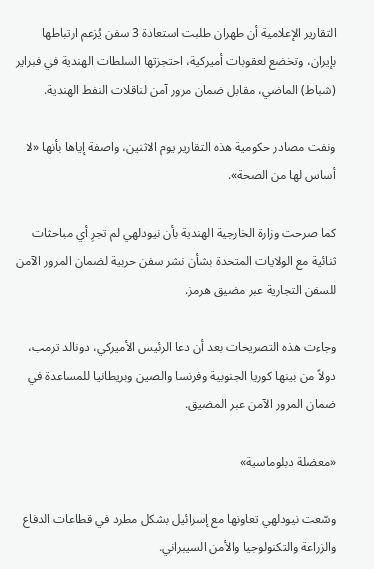التقارير الإعلامية أن طهران طلبت استعادة 3 سفن يُزعم ارتباطها بإيران، وتخضع لعقوبات أميركية، احتجزتها السلطات الهندية في فبراير (شباط) الماضي، مقابل ضمان مرور آمن لناقلات النفط الهندية.

ونفت مصادر حكومية هذه التقارير يوم الاثنين، واصفة إياها بأنها «لا أساس لها من الصحة».

كما صرحت وزارة الخارجية الهندية بأن نيودلهي لم تجرِ أي مباحثات ثنائية مع الولايات المتحدة بشأن نشر سفن حربية لضمان المرور الآمن للسفن التجارية عبر مضيق هرمز.

وجاءت هذه التصريحات بعد أن دعا الرئيس الأميركي، دونالد ترمب، دولاً من بينها كوريا الجنوبية وفرنسا والصين وبريطانيا للمساعدة في ضمان المرور الآمن عبر المضيق.

«معضلة دبلوماسية»

وسّعت نيودلهي تعاونها مع إسرائيل بشكل مطرد في قطاعات الدفاع والزراعة والتكنولوجيا والأمن السيبراني.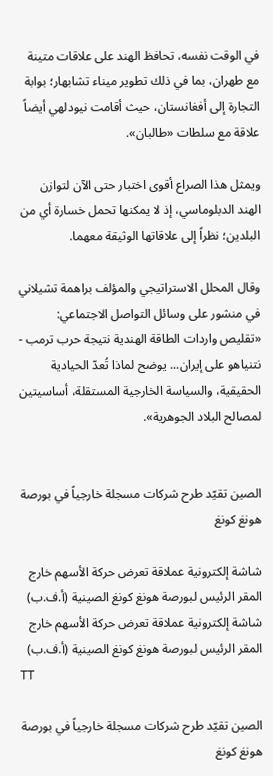في الوقت نفسه، تحافظ الهند على علاقات متينة مع طهران، بما في ذلك تطوير ميناء تشابهار؛ بوابة التجارة إلى أفغانستان، حيث أقامت نيودلهي أيضاً علاقة مع سلطات «طالبان».

ويمثل هذا الصراع أقوى اختبار حتى الآن لتوازن الهند الدبلوماسي، إذ لا يمكنها تحمل خسارة أي من البلدين؛ نظراً إلى علاقاتها الوثيقة معهما.

وقال المحلل الاستراتيجي والمؤلف براهمة تشيلاني في منشور على وسائل التواصل الاجتماعي: «تقليص واردات الطاقة الهندية نتيجة حرب ترمب - نتنياهو على إيران... يوضح لماذا تُعدّ الحيادية الحقيقية، والسياسة الخارجية المستقلة، أساسيتين لمصالح البلاد الجوهرية».


الصين تقيّد طرح شركات مسجلة خارجياً في بورصة هونغ كونغ

شاشة إلكترونية عملاقة تعرض حركة الأسهم خارج المقر الرئيس لبورصة هونغ كونغ الصينية (أ.ف.ب)
شاشة إلكترونية عملاقة تعرض حركة الأسهم خارج المقر الرئيس لبورصة هونغ كونغ الصينية (أ.ف.ب)
TT

الصين تقيّد طرح شركات مسجلة خارجياً في بورصة هونغ كونغ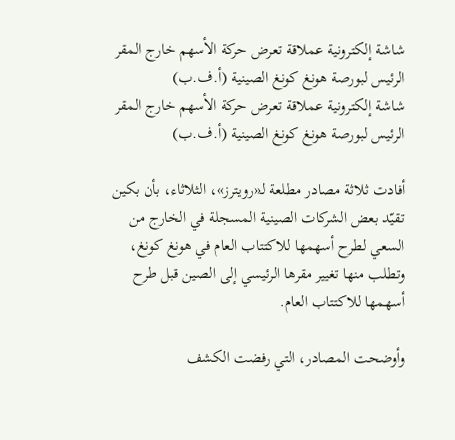شاشة إلكترونية عملاقة تعرض حركة الأسهم خارج المقر الرئيس لبورصة هونغ كونغ الصينية (أ.ف.ب)
شاشة إلكترونية عملاقة تعرض حركة الأسهم خارج المقر الرئيس لبورصة هونغ كونغ الصينية (أ.ف.ب)

أفادت ثلاثة مصادر مطلعة لـ«رويترز»، الثلاثاء، بأن بكين تقيّد بعض الشركات الصينية المسجلة في الخارج من السعي لطرح أسهمها للاكتتاب العام في هونغ كونغ، وتطلب منها تغيير مقرها الرئيسي إلى الصين قبل طرح أسهمها للاكتتاب العام.

وأوضحت المصادر، التي رفضت الكشف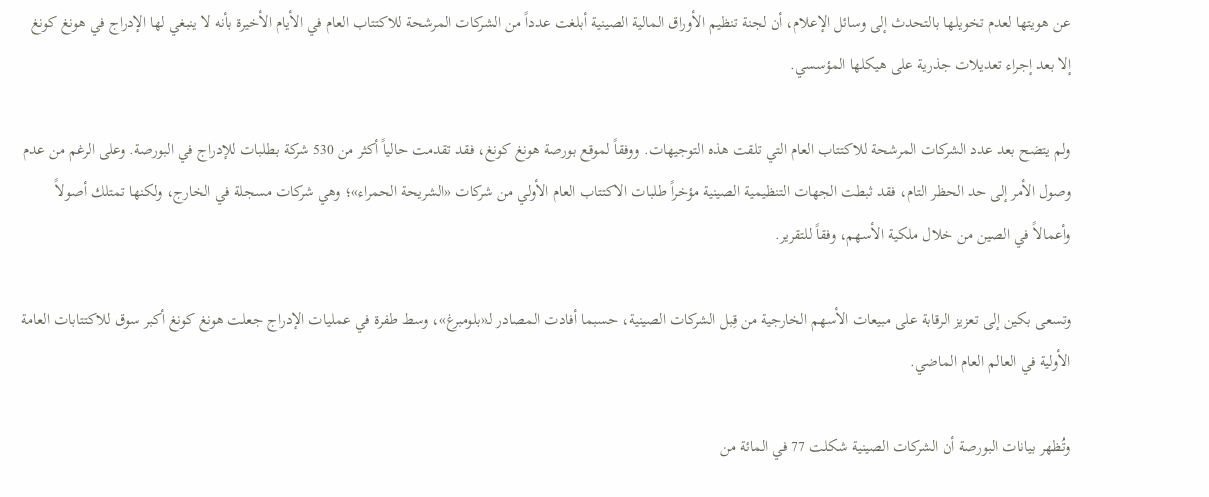عن هويتها لعدم تخويلها بالتحدث إلى وسائل الإعلام، أن لجنة تنظيم الأوراق المالية الصينية أبلغت عدداً من الشركات المرشحة للاكتتاب العام في الأيام الأخيرة بأنه لا ينبغي لها الإدراج في هونغ كونغ إلا بعد إجراء تعديلات جذرية على هيكلها المؤسسي.

ولم يتضح بعد عدد الشركات المرشحة للاكتتاب العام التي تلقت هذه التوجيهات. ووفقاً لموقع بورصة هونغ كونغ، فقد تقدمت حالياً أكثر من 530 شركة بطلبات للإدراج في البورصة. وعلى الرغم من عدم وصول الأمر إلى حد الحظر التام، فقد ثبطت الجهات التنظيمية الصينية مؤخراً طلبات الاكتتاب العام الأولي من شركات «الشريحة الحمراء»؛ وهي شركات مسجلة في الخارج، ولكنها تمتلك أصولاً وأعمالاً في الصين من خلال ملكية الأسهم، وفقاً للتقرير.

وتسعى بكين إلى تعزيز الرقابة على مبيعات الأسهم الخارجية من قِبل الشركات الصينية، حسبما أفادت المصادر لـ«بلومبرغ»، وسط طفرة في عمليات الإدراج جعلت هونغ كونغ أكبر سوق للاكتتابات العامة الأولية في العالم العام الماضي.

وتُظهر بيانات البورصة أن الشركات الصينية شكلت 77 في المائة من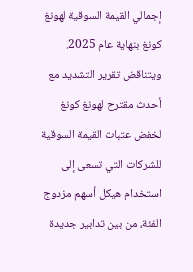إجمالي القيمة السوقية لهونغ كونغ بنهاية عام 2025. ويتناقض تقرير التشديد مع أحدث مقترح لهونغ كونغ لخفض عتبات القيمة السوقية للشركات التي تسعى إلى استخدام هيكل أسهم مزدوج الفئة، من بين تدابير جديدة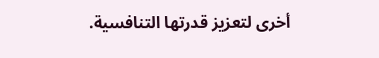أخرى لتعزيز قدرتها التنافسية.